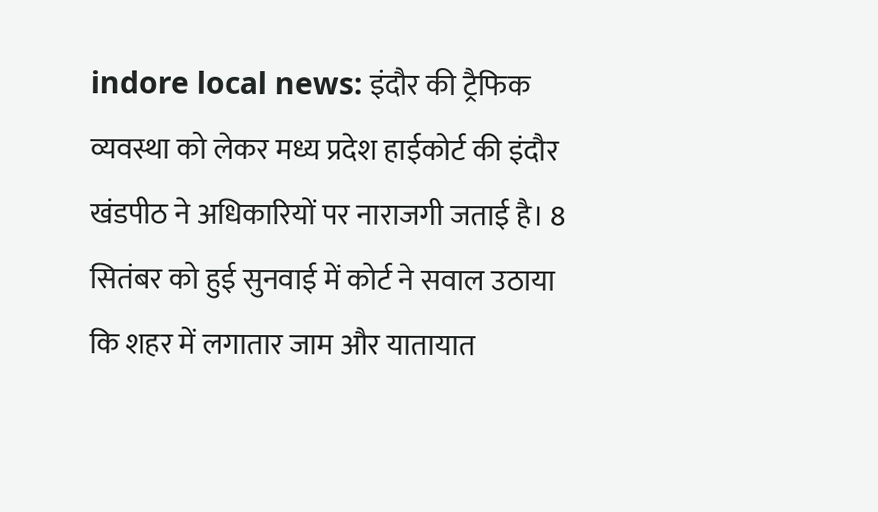indore local news: इंदौर की ट्रैफिक व्यवस्था को लेकर मध्य प्रदेश हाईकोर्ट की इंदौर खंडपीठ ने अधिकारियों पर नाराजगी जताई है। 8 सितंबर को हुई सुनवाई में कोर्ट ने सवाल उठाया कि शहर में लगातार जाम और यातायात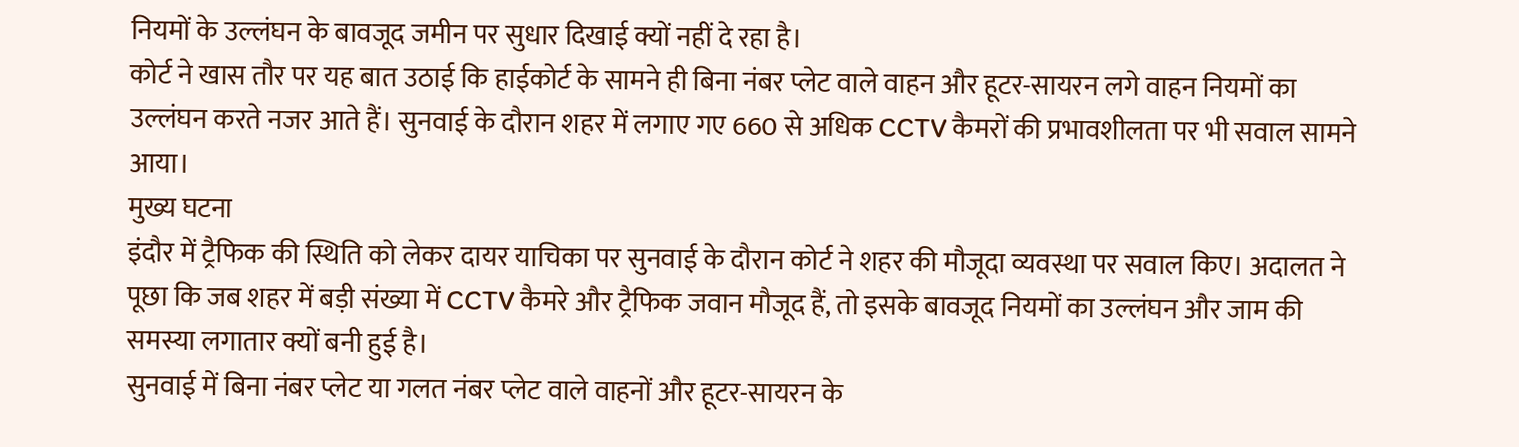नियमों के उल्लंघन के बावजूद जमीन पर सुधार दिखाई क्यों नहीं दे रहा है।
कोर्ट ने खास तौर पर यह बात उठाई कि हाईकोर्ट के सामने ही बिना नंबर प्लेट वाले वाहन और हूटर-सायरन लगे वाहन नियमों का उल्लंघन करते नजर आते हैं। सुनवाई के दौरान शहर में लगाए गए 660 से अधिक CCTV कैमरों की प्रभावशीलता पर भी सवाल सामने आया।
मुख्य घटना
इंदौर में ट्रैफिक की स्थिति को लेकर दायर याचिका पर सुनवाई के दौरान कोर्ट ने शहर की मौजूदा व्यवस्था पर सवाल किए। अदालत ने पूछा कि जब शहर में बड़ी संख्या में CCTV कैमरे और ट्रैफिक जवान मौजूद हैं, तो इसके बावजूद नियमों का उल्लंघन और जाम की समस्या लगातार क्यों बनी हुई है।
सुनवाई में बिना नंबर प्लेट या गलत नंबर प्लेट वाले वाहनों और हूटर-सायरन के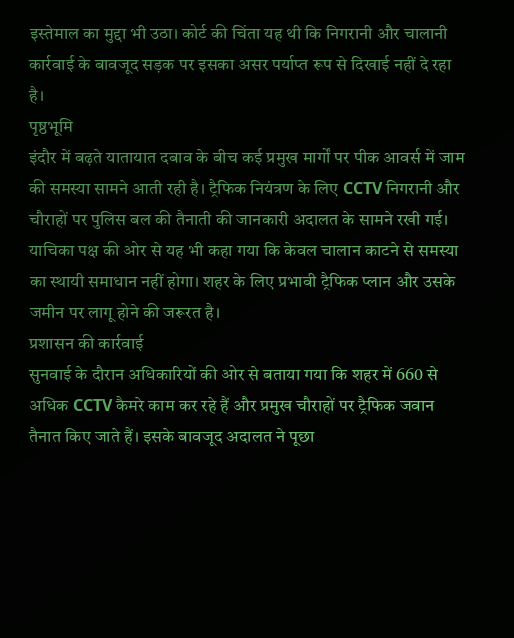इस्तेमाल का मुद्दा भी उठा। कोर्ट की चिंता यह थी कि निगरानी और चालानी कार्रवाई के बावजूद सड़क पर इसका असर पर्याप्त रूप से दिखाई नहीं दे रहा है।
पृष्ठभूमि
इंदौर में बढ़ते यातायात दबाव के बीच कई प्रमुख मार्गों पर पीक आवर्स में जाम की समस्या सामने आती रही है। ट्रैफिक नियंत्रण के लिए CCTV निगरानी और चौराहों पर पुलिस बल की तैनाती की जानकारी अदालत के सामने रखी गई।
याचिका पक्ष की ओर से यह भी कहा गया कि केवल चालान काटने से समस्या का स्थायी समाधान नहीं होगा। शहर के लिए प्रभावी ट्रैफिक प्लान और उसके जमीन पर लागू होने की जरूरत है।
प्रशासन की कार्रवाई
सुनवाई के दौरान अधिकारियों की ओर से बताया गया कि शहर में 660 से अधिक CCTV कैमरे काम कर रहे हैं और प्रमुख चौराहों पर ट्रैफिक जवान तैनात किए जाते हैं। इसके बावजूद अदालत ने पूछा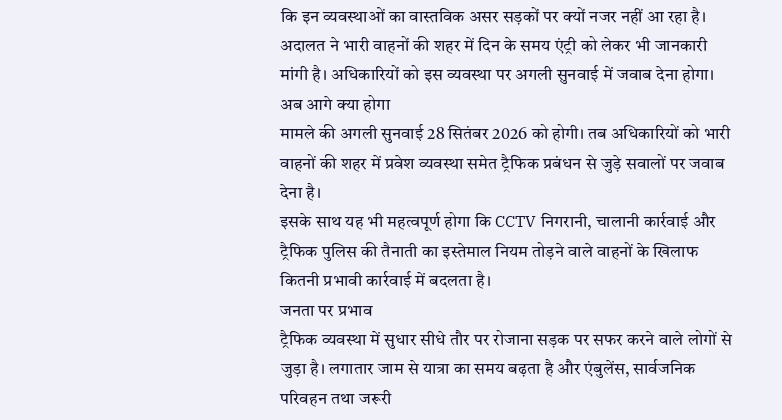कि इन व्यवस्थाओं का वास्तविक असर सड़कों पर क्यों नजर नहीं आ रहा है।
अदालत ने भारी वाहनों की शहर में दिन के समय एंट्री को लेकर भी जानकारी मांगी है। अधिकारियों को इस व्यवस्था पर अगली सुनवाई में जवाब देना होगा।
अब आगे क्या होगा
मामले की अगली सुनवाई 28 सितंबर 2026 को होगी। तब अधिकारियों को भारी वाहनों की शहर में प्रवेश व्यवस्था समेत ट्रैफिक प्रबंधन से जुड़े सवालों पर जवाब देना है।
इसके साथ यह भी महत्वपूर्ण होगा कि CCTV निगरानी, चालानी कार्रवाई और ट्रैफिक पुलिस की तैनाती का इस्तेमाल नियम तोड़ने वाले वाहनों के खिलाफ कितनी प्रभावी कार्रवाई में बदलता है।
जनता पर प्रभाव
ट्रैफिक व्यवस्था में सुधार सीधे तौर पर रोजाना सड़क पर सफर करने वाले लोगों से जुड़ा है। लगातार जाम से यात्रा का समय बढ़ता है और एंबुलेंस, सार्वजनिक परिवहन तथा जरूरी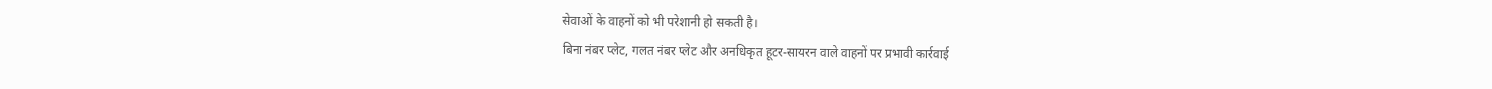सेवाओं के वाहनों को भी परेशानी हो सकती है।
बिना नंबर प्लेट, गलत नंबर प्लेट और अनधिकृत हूटर-सायरन वाले वाहनों पर प्रभावी कार्रवाई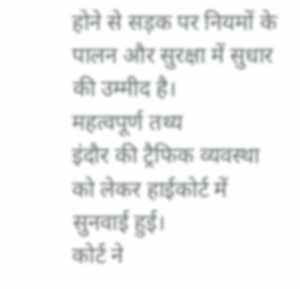होने से सड़क पर नियमों के पालन और सुरक्षा में सुधार की उम्मीद है।
महत्वपूर्ण तथ्य
इंदौर की ट्रैफिक व्यवस्था को लेकर हाईकोर्ट में सुनवाई हुई।
कोर्ट ने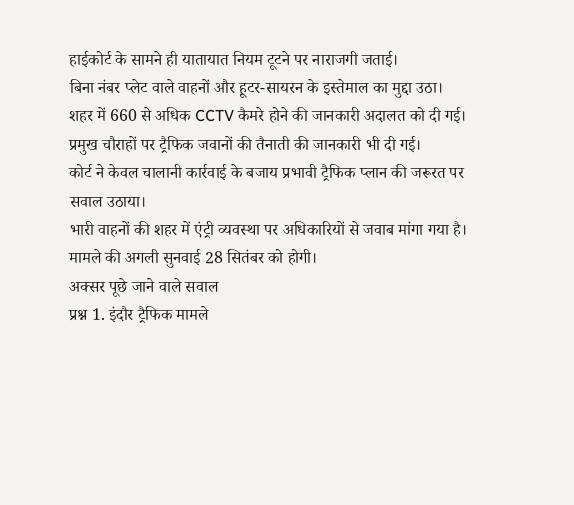हाईकोर्ट के सामने ही यातायात नियम टूटने पर नाराजगी जताई।
बिना नंबर प्लेट वाले वाहनों और हूटर-सायरन के इस्तेमाल का मुद्दा उठा।
शहर में 660 से अधिक CCTV कैमरे होने की जानकारी अदालत को दी गई।
प्रमुख चौराहों पर ट्रैफिक जवानों की तैनाती की जानकारी भी दी गई।
कोर्ट ने केवल चालानी कार्रवाई के बजाय प्रभावी ट्रैफिक प्लान की जरूरत पर सवाल उठाया।
भारी वाहनों की शहर में एंट्री व्यवस्था पर अधिकारियों से जवाब मांगा गया है।
मामले की अगली सुनवाई 28 सितंबर को होगी।
अक्सर पूछे जाने वाले सवाल
प्रश्न 1. इंदौर ट्रैफिक मामले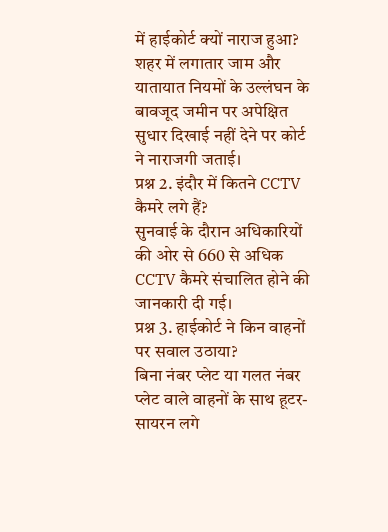में हाईकोर्ट क्यों नाराज हुआ?
शहर में लगातार जाम और यातायात नियमों के उल्लंघन के बावजूद जमीन पर अपेक्षित सुधार दिखाई नहीं देने पर कोर्ट ने नाराजगी जताई।
प्रश्न 2. इंदौर में कितने CCTV कैमरे लगे हैं?
सुनवाई के दौरान अधिकारियों की ओर से 660 से अधिक CCTV कैमरे संचालित होने की जानकारी दी गई।
प्रश्न 3. हाईकोर्ट ने किन वाहनों पर सवाल उठाया?
बिना नंबर प्लेट या गलत नंबर प्लेट वाले वाहनों के साथ हूटर-सायरन लगे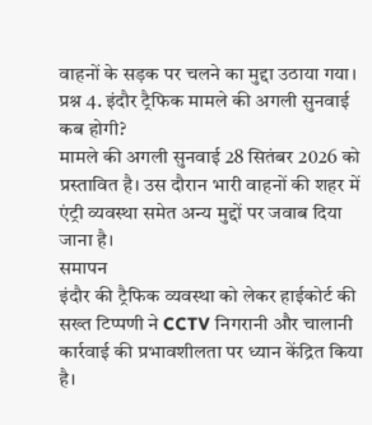वाहनों के सड़क पर चलने का मुद्दा उठाया गया।
प्रश्न 4. इंदौर ट्रैफिक मामले की अगली सुनवाई कब होगी?
मामले की अगली सुनवाई 28 सितंबर 2026 को प्रस्तावित है। उस दौरान भारी वाहनों की शहर में एंट्री व्यवस्था समेत अन्य मुद्दों पर जवाब दिया जाना है।
समापन
इंदौर की ट्रैफिक व्यवस्था को लेकर हाईकोर्ट की सख्त टिप्पणी ने CCTV निगरानी और चालानी कार्रवाई की प्रभावशीलता पर ध्यान केंद्रित किया है।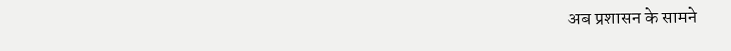अब प्रशासन के सामने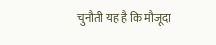चुनौती यह है कि मौजूदा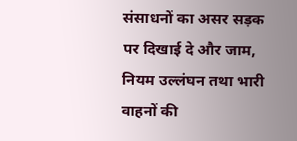संसाधनों का असर सड़क पर दिखाई दे और जाम, नियम उल्लंघन तथा भारी वाहनों की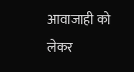आवाजाही को लेकर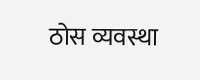ठोस व्यवस्था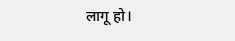लागू हो।